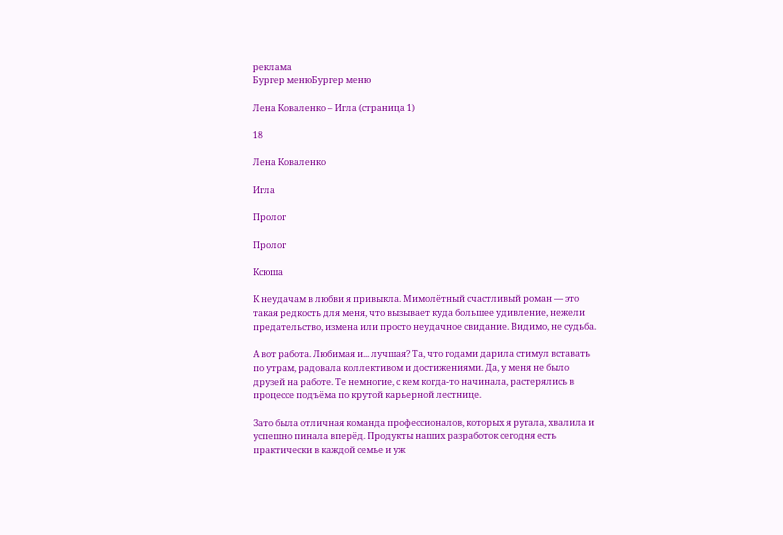реклама
Бургер менюБургер меню

Лена Коваленко – Игла (страница 1)

18

Лена Коваленко

Игла

Пролог

Пролог

Ксюша

К неудачам в любви я привыкла. Мимолётный счастливый роман — это такая редкость для меня, что вызывает куда большее удивление, нежели предательство, измена или просто неудачное свидание. Видимо, не судьба.

А вот работа. Любимая и... лучшая? Та, что годами дарила стимул вставать по утрам, радовала коллективом и достижениями. Да, у меня не было друзей на работе. Те немногие, с кем когда‑то начинала, растерялись в процессе подъёма по крутой карьерной лестнице.

Зато была отличная команда профессионалов, которых я ругала, хвалила и успешно пинала вперёд. Продукты наших разработок сегодня есть практически в каждой семье и уж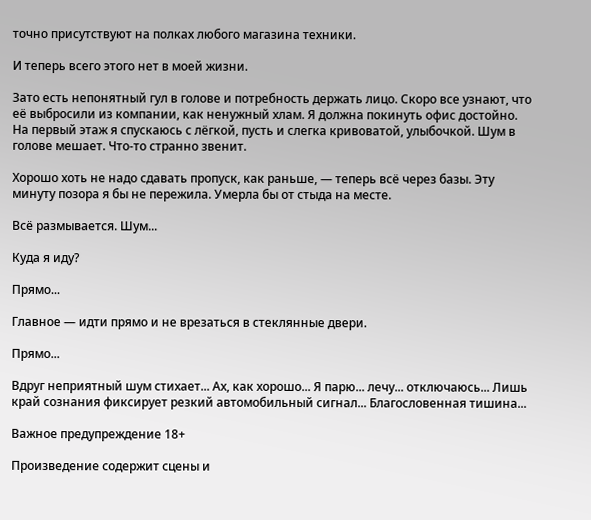точно присутствуют на полках любого магазина техники.

И теперь всего этого нет в моей жизни.

Зато есть непонятный гул в голове и потребность держать лицо. Скоро все узнают, что её выбросили из компании, как ненужный хлам. Я должна покинуть офис достойно. На первый этаж я спускаюсь с лёгкой, пусть и слегка кривоватой, улыбочкой. Шум в голове мешает. Что-то странно звенит.

Хорошо хоть не надо сдавать пропуск, как раньше, — теперь всё через базы. Эту минуту позора я бы не пережила. Умерла бы от стыда на месте.

Всё размывается. Шум...

Куда я иду?

Прямо...

Главное — идти прямо и не врезаться в стеклянные двери.

Прямо...

Вдруг неприятный шум стихает... Ах, как хорошо... Я парю... лечу... отключаюсь... Лишь край сознания фиксирует резкий автомобильный сигнал... Благословенная тишина...

Важное предупреждение 18+

Произведение содержит сцены и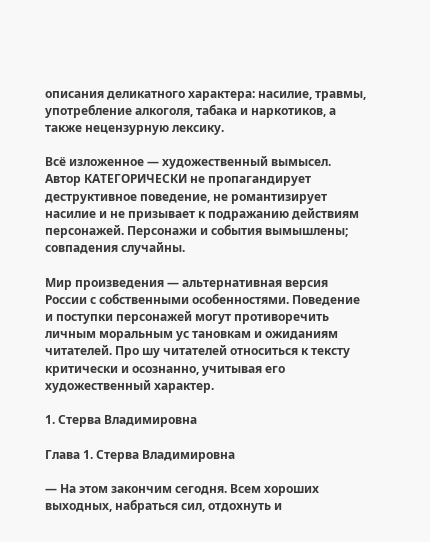описания деликатного характера: насилие, травмы, употребление алкоголя, табака и наркотиков, а также нецензурную лексику.

Всё изложенное — художественный вымысел. Автор КАТЕГОРИЧЕСКИ не пропагандирует деструктивное поведение, не романтизирует насилие и не призывает к подражанию действиям персонажей. Персонажи и события вымышлены; совпадения случайны.

Мир произведения — альтернативная версия России с собственными особенностями. Поведение и поступки персонажей могут противоречить личным моральным ус тановкам и ожиданиям читателей. Про шу читателей относиться к тексту критически и осознанно, учитывая его художественный характер.

1. Стерва Владимировна

Глава 1. Стерва Владимировна

— На этом закончим сегодня. Всем хороших выходных, набраться сил, отдохнуть и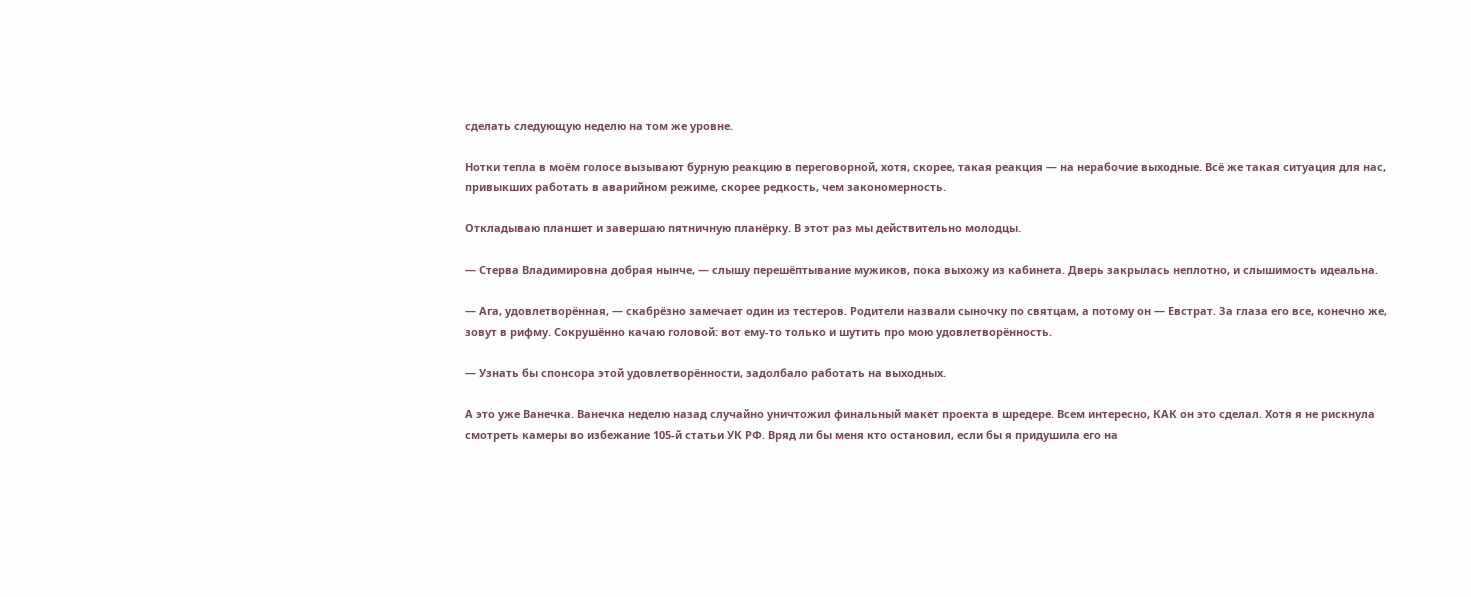сделать следующую неделю на том же уровне.

Нотки тепла в моём голосе вызывают бурную реакцию в переговорной, хотя, скорее, такая реакция — на нерабочие выходные. Всё же такая ситуация для нас, привыкших работать в аварийном режиме, скорее редкость, чем закономерность.

Откладываю планшет и завершаю пятничную планёрку. В этот раз мы действительно молодцы.

— Стерва Владимировна добрая нынче, — слышу перешёптывание мужиков, пока выхожу из кабинета. Дверь закрылась неплотно, и слышимость идеальна.

— Ага, удовлетворённая, — скабрёзно замечает один из тестеров. Родители назвали сыночку по святцам, а потому он — Евстрат. За глаза его все, конечно же, зовут в рифму. Сокрушённо качаю головой: вот ему‑то только и шутить про мою удовлетворённость.

— Узнать бы спонсора этой удовлетворённости, задолбало работать на выходных.

А это уже Ванечка. Ванечка неделю назад случайно уничтожил финальный макет проекта в шредере. Всем интересно, КАК он это сделал. Хотя я не рискнула смотреть камеры во избежание 105‑й статьи УК РФ. Вряд ли бы меня кто остановил, если бы я придушила его на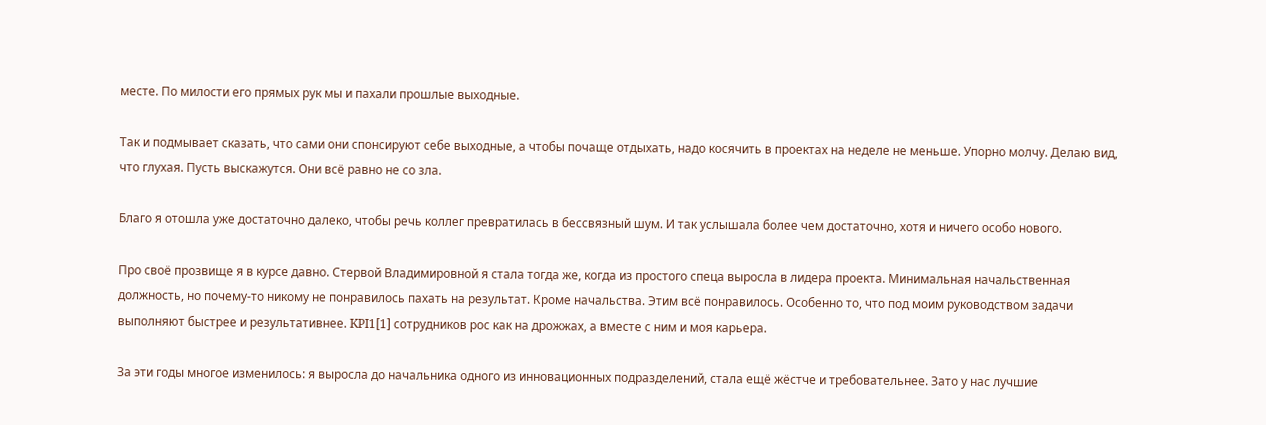месте. По милости его прямых рук мы и пахали прошлые выходные.

Так и подмывает сказать, что сами они спонсируют себе выходные, а чтобы почаще отдыхать, надо косячить в проектах на неделе не меньше. Упорно молчу. Делаю вид, что глухая. Пусть выскажутся. Они всё равно не со зла.

Благо я отошла уже достаточно далеко, чтобы речь коллег превратилась в бессвязный шум. И так услышала более чем достаточно, хотя и ничего особо нового.

Про своё прозвище я в курсе давно. Стервой Владимировной я стала тогда же, когда из простого спеца выросла в лидера проекта. Минимальная начальственная должность, но почему‑то никому не понравилось пахать на результат. Кроме начальства. Этим всё понравилось. Особенно то, что под моим руководством задачи выполняют быстрее и результативнее. KPI1[1] сотрудников рос как на дрожжах, а вместе с ним и моя карьера.

За эти годы многое изменилось: я выросла до начальника одного из инновационных подразделений, стала ещё жёстче и требовательнее. Зато у нас лучшие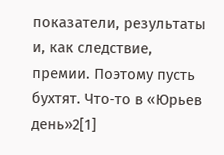показатели, результаты и, как следствие, премии. Поэтому пусть бухтят. Что‑то в «Юрьев день»2[1]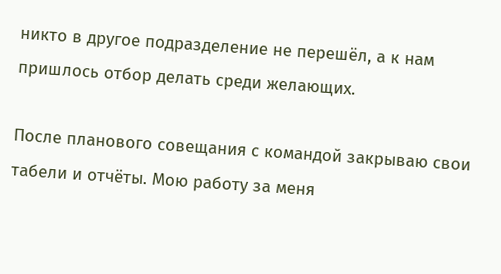никто в другое подразделение не перешёл, а к нам пришлось отбор делать среди желающих.

После планового совещания с командой закрываю свои табели и отчёты. Мою работу за меня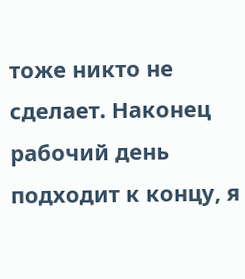тоже никто не сделает. Наконец рабочий день подходит к концу, я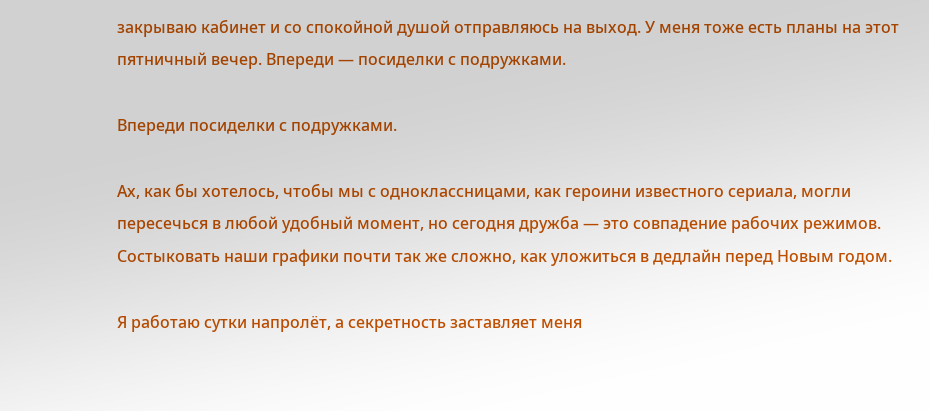закрываю кабинет и со спокойной душой отправляюсь на выход. У меня тоже есть планы на этот пятничный вечер. Впереди — посиделки с подружками.

Впереди посиделки с подружками.

Ах, как бы хотелось, чтобы мы с одноклассницами, как героини известного сериала, могли пересечься в любой удобный момент, но сегодня дружба — это совпадение рабочих режимов. Состыковать наши графики почти так же сложно, как уложиться в дедлайн перед Новым годом.

Я работаю сутки напролёт, а секретность заставляет меня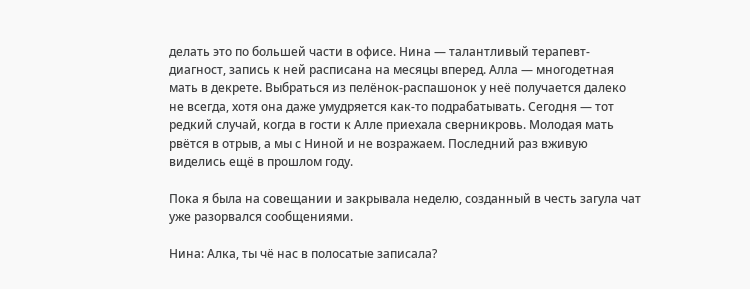делать это по большей части в офисе. Нина — талантливый терапевт-диагност, запись к ней расписана на месяцы вперед. Алла — многодетная мать в декрете. Выбраться из пелёнок‑распашонок у неё получается далеко не всегда, хотя она даже умудряется как‑то подрабатывать. Сегодня — тот редкий случай, когда в гости к Алле приехала сверникровь. Молодая мать рвётся в отрыв, а мы с Ниной и не возражаем. Последний раз вживую виделись ещё в прошлом году.

Пока я была на совещании и закрывала неделю, созданный в честь загула чат уже разорвался сообщениями.

Нина: Алка, ты чё нас в полосатые записала?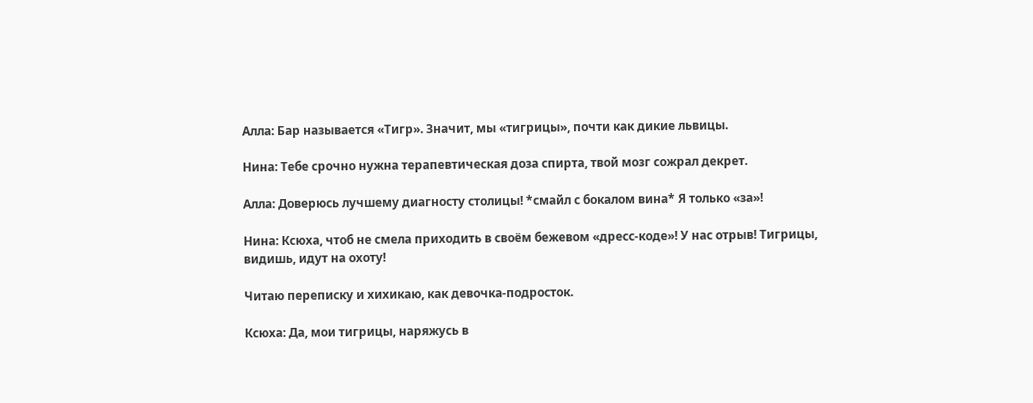Алла: Бар называется «Тигр». Значит, мы «тигрицы», почти как дикие львицы.

Нина: Тебе срочно нужна терапевтическая доза спирта, твой мозг сожрал декрет.

Алла: Доверюсь лучшему диагносту столицы! *смайл с бокалом вина* Я только «за»!

Нина: Ксюха, чтоб не смела приходить в своём бежевом «дресс‑коде»! У нас отрыв! Тигрицы, видишь, идут на охоту!

Читаю переписку и хихикаю, как девочка-подросток.

Ксюха: Да, мои тигрицы, наряжусь в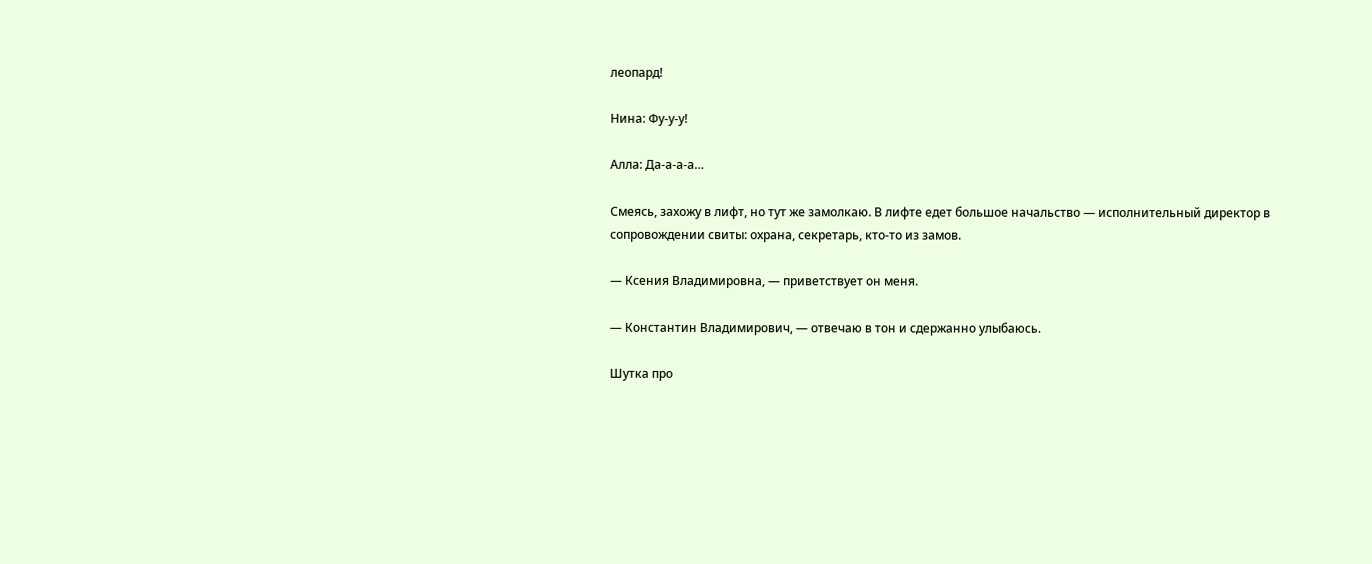леопард!

Нина: Фу‑у‑у!

Алла: Да‑а‑а‑а…

Смеясь, захожу в лифт, но тут же замолкаю. В лифте едет большое начальство — исполнительный директор в сопровождении свиты: охрана, секретарь, кто‑то из замов.

— Ксения Владимировна, — приветствует он меня.

— Константин Владимирович, — отвечаю в тон и сдержанно улыбаюсь.

Шутка про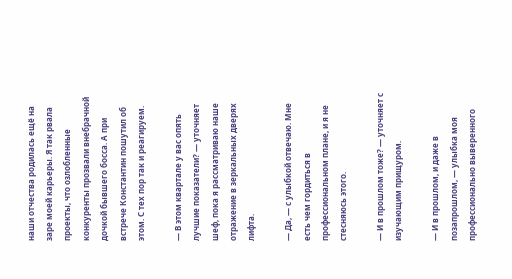наши отчества родилась ещё на заре моей карьеры. Я так рвала проекты, что озлобленные конкуренты прозвали внебрачной дочкой бывшего босса. А при встрече Константин пошутил об этом. С тех пор так и реагируем.

— В этом квартале у вас опять лучшие показатели? — уточняет шеф, пока я рассматриваю наше отражение в зеркальных дверях лифта.

— Да, — с улыбкой отвечаю. Мне есть чем гордиться в профессиональном плане, и я не стесняюсь этого.

— И в прошлом тоже? — уточняет с изучающим прищуром.

— И в прошлом, и даже в позапрошлом, — улыбка моя профессионально выверенного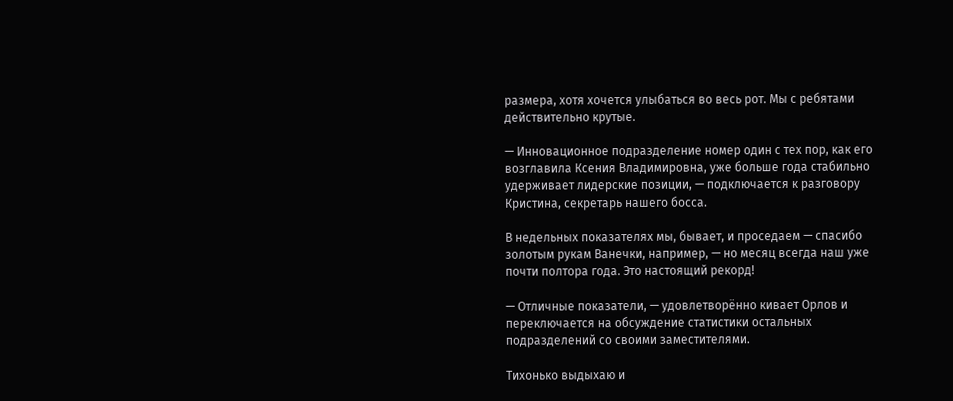размера, хотя хочется улыбаться во весь рот. Мы с ребятами действительно крутые.

— Инновационное подразделение номер один с тех пор, как его возглавила Ксения Владимировна, уже больше года стабильно удерживает лидерские позиции, — подключается к разговору Кристина, секретарь нашего босса.

В недельных показателях мы, бывает, и проседаем — спасибо золотым рукам Ванечки, например, — но месяц всегда наш уже почти полтора года. Это настоящий рекорд!

— Отличные показатели, — удовлетворённо кивает Орлов и переключается на обсуждение статистики остальных подразделений со своими заместителями.

Тихонько выдыхаю и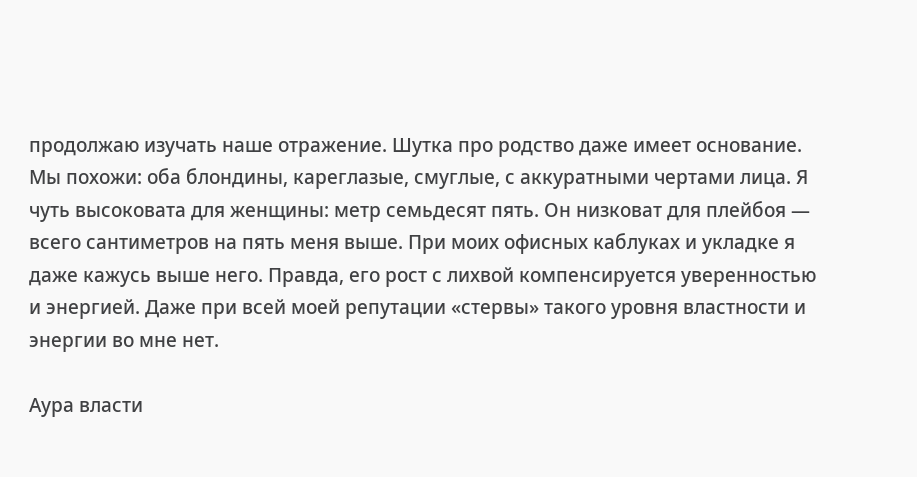продолжаю изучать наше отражение. Шутка про родство даже имеет основание. Мы похожи: оба блондины, кареглазые, смуглые, с аккуратными чертами лица. Я чуть высоковата для женщины: метр семьдесят пять. Он низковат для плейбоя — всего сантиметров на пять меня выше. При моих офисных каблуках и укладке я даже кажусь выше него. Правда, его рост с лихвой компенсируется уверенностью и энергией. Даже при всей моей репутации «стервы» такого уровня властности и энергии во мне нет.

Аура власти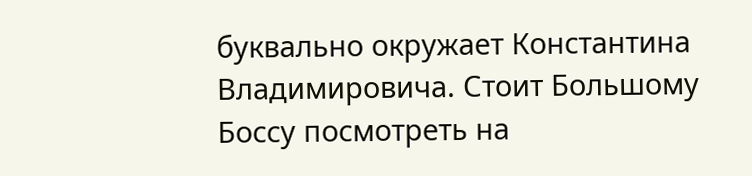буквально окружает Константина Владимировича. Стоит Большому Боссу посмотреть на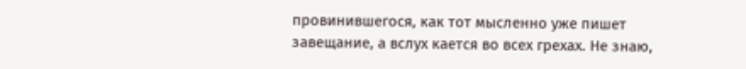провинившегося, как тот мысленно уже пишет завещание, а вслух кается во всех грехах. Не знаю,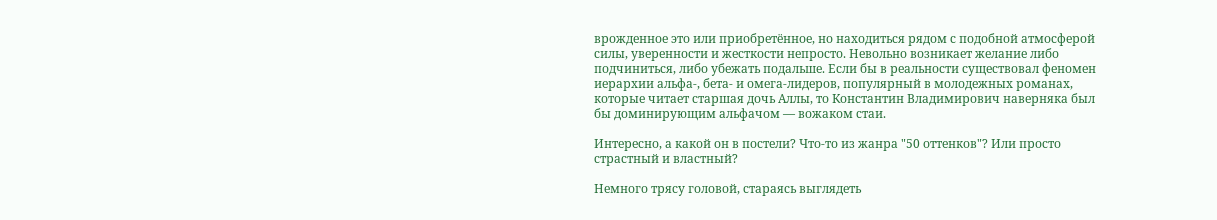врожденное это или приобретённое, но находиться рядом с подобной атмосферой силы, уверенности и жесткости непросто. Невольно возникает желание либо подчиниться, либо убежать подальше. Если бы в реальности существовал феномен иерархии альфа-, бета- и омега-лидеров, популярный в молодежных романах, которые читает старшая дочь Аллы, то Константин Владимирович наверняка был бы доминирующим альфачом — вожаком стаи.

Интересно, а какой он в постели? Что-то из жанра "50 оттенков"? Или просто страстный и властный?

Немного трясу головой, стараясь выглядеть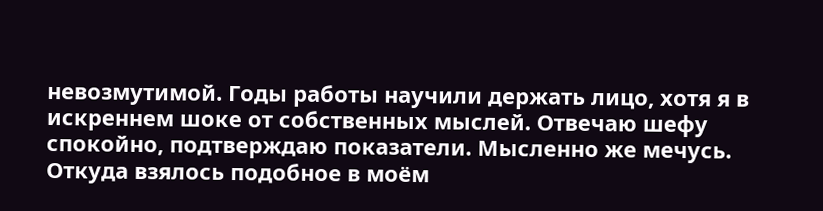невозмутимой. Годы работы научили держать лицо, хотя я в искреннем шоке от собственных мыслей. Отвечаю шефу спокойно, подтверждаю показатели. Мысленно же мечусь. Откуда взялось подобное в моём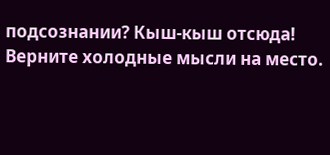подсознании? Кыш‑кыш отсюда! Верните холодные мысли на место.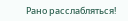Рано расслабляться!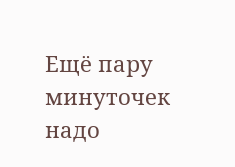Ещё пару минуточек надо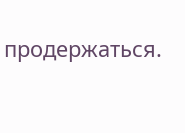продержаться.